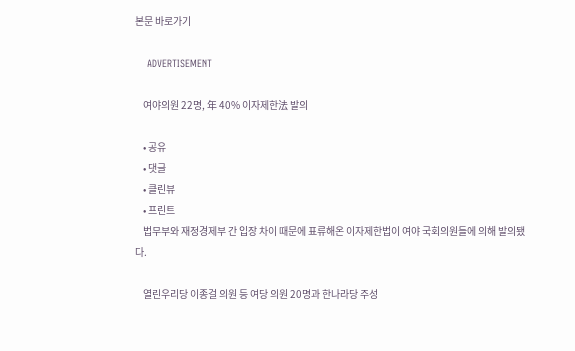본문 바로가기

    ADVERTISEMENT

    여야의원 22명, 年 40% 이자제한法 발의

    • 공유
    • 댓글
    • 클린뷰
    • 프린트
    법무부와 재정경제부 간 입장 차이 때문에 표류해온 이자제한법이 여야 국회의원들에 의해 발의됐다.

    열린우리당 이종걸 의원 등 여당 의원 20명과 한나라당 주성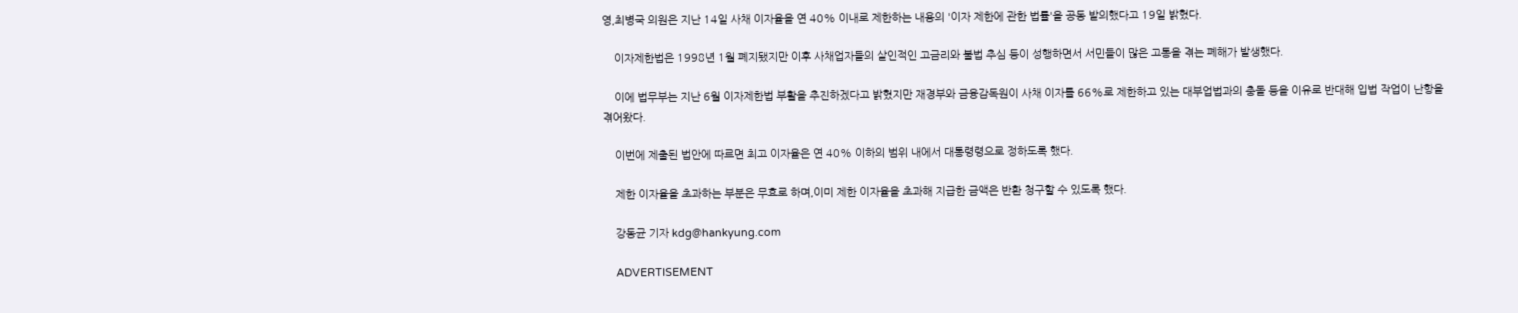영,최병국 의원은 지난 14일 사채 이자율을 연 40% 이내로 제한하는 내용의 '이자 제한에 관한 법률'을 공동 발의했다고 19일 밝혔다.

    이자제한법은 1998년 1월 폐지됐지만 이후 사채업자들의 살인적인 고금리와 불법 추심 등이 성행하면서 서민들이 많은 고통을 겪는 폐해가 발생했다.

    이에 법무부는 지난 6월 이자제한법 부활을 추진하겠다고 밝혔지만 재경부와 금융감독원이 사채 이자를 66%로 제한하고 있는 대부업법과의 충돌 등을 이유로 반대해 입법 작업이 난항을 겪어왔다.

    이번에 제출된 법안에 따르면 최고 이자율은 연 40% 이하의 범위 내에서 대통령령으로 정하도록 했다.

    제한 이자율을 초과하는 부분은 무효로 하며,이미 제한 이자율을 초과해 지급한 금액은 반환 청구할 수 있도록 했다.

    강동균 기자 kdg@hankyung.com

    ADVERTISEMENT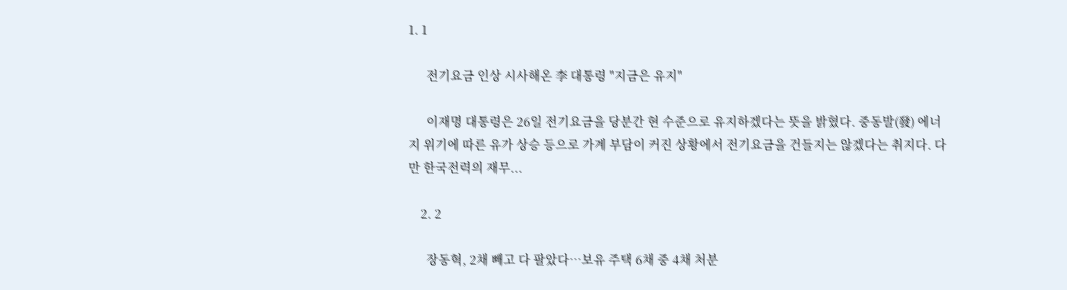1. 1

      전기요금 인상 시사해온 李 대통령 "지금은 유지"

      이재명 대통령은 26일 전기요금을 당분간 현 수준으로 유지하겠다는 뜻을 밝혔다. 중동발(發) 에너지 위기에 따른 유가 상승 등으로 가계 부담이 커진 상황에서 전기요금을 건들지는 않겠다는 취지다. 다만 한국전력의 재무...

    2. 2

      장동혁, 2채 빼고 다 팔았다…보유 주택 6채 중 4채 처분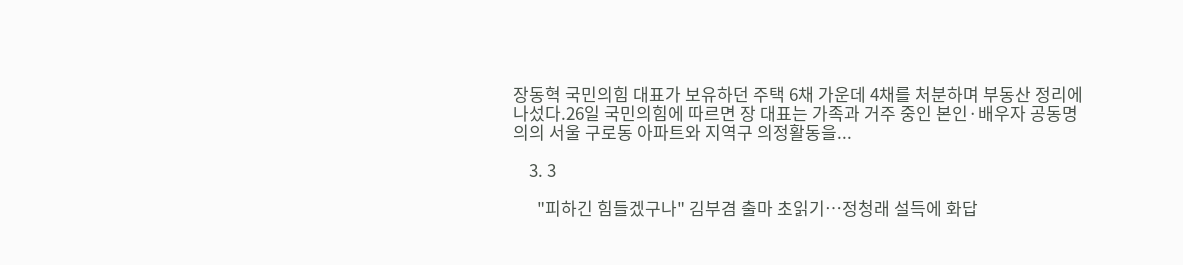장동혁 국민의힘 대표가 보유하던 주택 6채 가운데 4채를 처분하며 부동산 정리에 나섰다.26일 국민의힘에 따르면 장 대표는 가족과 거주 중인 본인·배우자 공동명의의 서울 구로동 아파트와 지역구 의정활동을...

    3. 3

      "피하긴 힘들겠구나" 김부겸 출마 초읽기…정청래 설득에 화답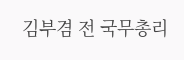김부겸 전 국무총리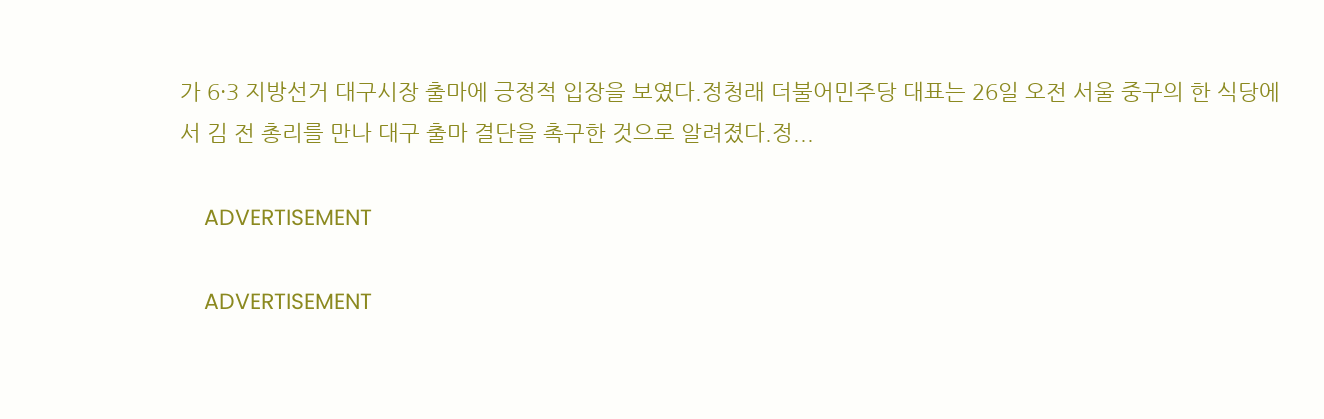가 6·3 지방선거 대구시장 출마에 긍정적 입장을 보였다.정청래 더불어민주당 대표는 26일 오전 서울 중구의 한 식당에서 김 전 총리를 만나 대구 출마 결단을 촉구한 것으로 알려졌다.정...

    ADVERTISEMENT

    ADVERTISEMENT